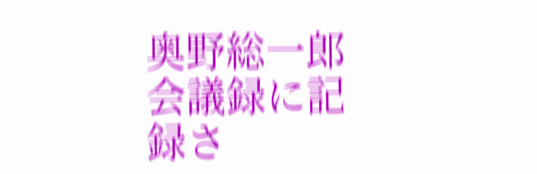奥野総一郎
会議録に記録さ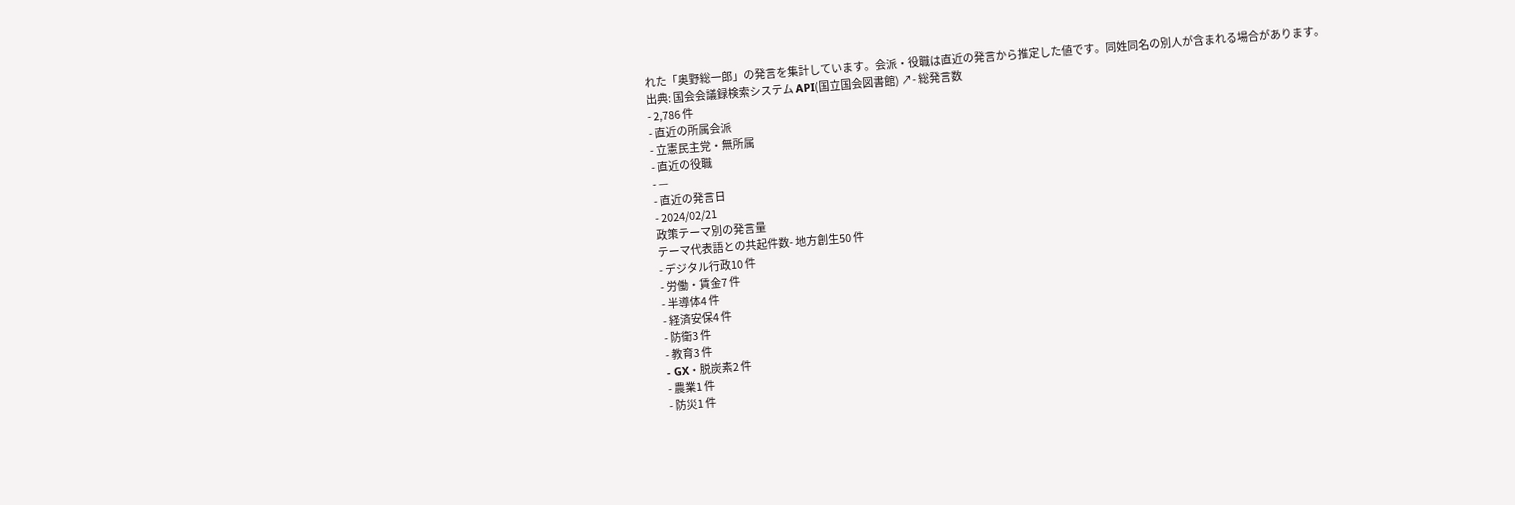れた「奥野総一郎」の発言を集計しています。会派・役職は直近の発言から推定した値です。同姓同名の別人が含まれる場合があります。
出典: 国会会議録検索システム API(国立国会図書館) ↗- 総発言数
- 2,786 件
- 直近の所属会派
- 立憲民主党・無所属
- 直近の役職
- —
- 直近の発言日
- 2024/02/21
政策テーマ別の発言量
テーマ代表語との共起件数- 地方創生50 件
- デジタル行政10 件
- 労働・賃金7 件
- 半導体4 件
- 経済安保4 件
- 防衛3 件
- 教育3 件
- GX・脱炭素2 件
- 農業1 件
- 防災1 件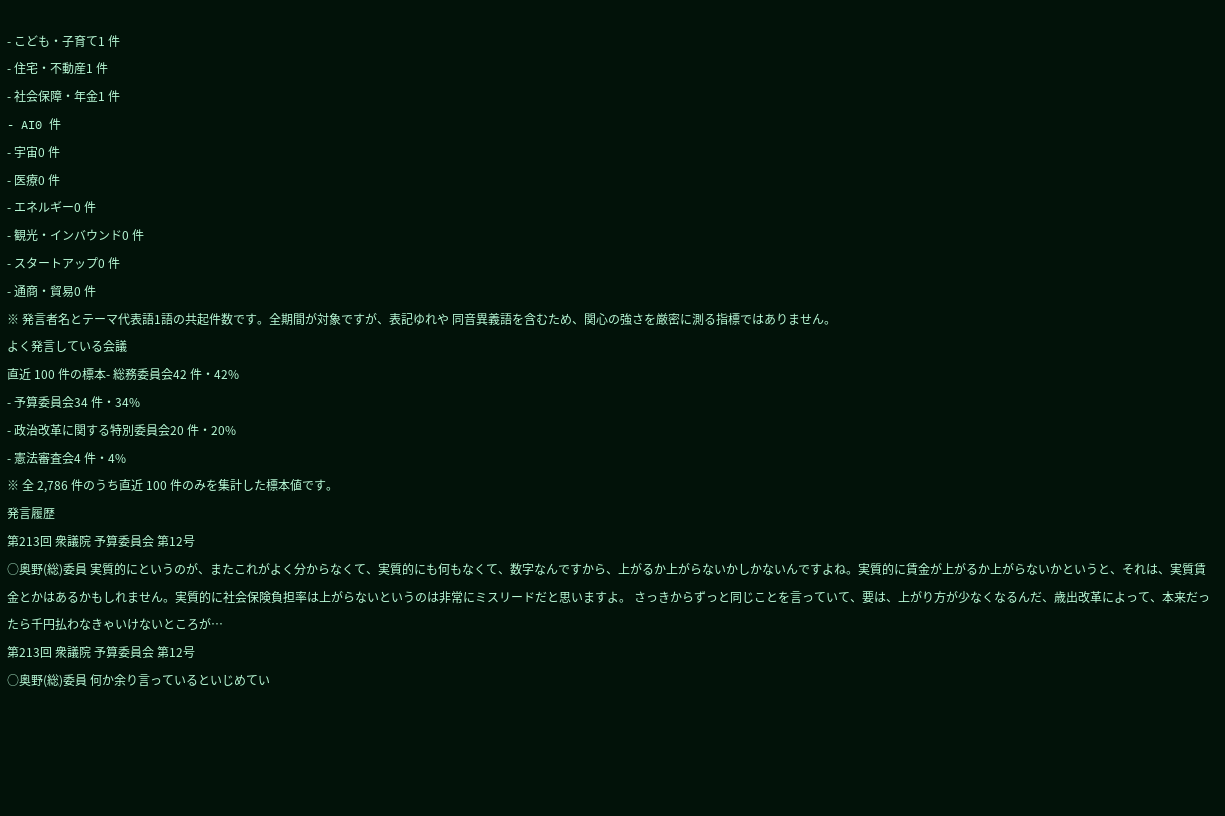- こども・子育て1 件
- 住宅・不動産1 件
- 社会保障・年金1 件
- AI0 件
- 宇宙0 件
- 医療0 件
- エネルギー0 件
- 観光・インバウンド0 件
- スタートアップ0 件
- 通商・貿易0 件
※ 発言者名とテーマ代表語1語の共起件数です。全期間が対象ですが、表記ゆれや 同音異義語を含むため、関心の強さを厳密に測る指標ではありません。
よく発言している会議
直近 100 件の標本- 総務委員会42 件・42%
- 予算委員会34 件・34%
- 政治改革に関する特別委員会20 件・20%
- 憲法審査会4 件・4%
※ 全 2,786 件のうち直近 100 件のみを集計した標本値です。
発言履歴
第213回 衆議院 予算委員会 第12号
○奥野(総)委員 実質的にというのが、またこれがよく分からなくて、実質的にも何もなくて、数字なんですから、上がるか上がらないかしかないんですよね。実質的に賃金が上がるか上がらないかというと、それは、実質賃金とかはあるかもしれません。実質的に社会保険負担率は上がらないというのは非常にミスリードだと思いますよ。 さっきからずっと同じことを言っていて、要は、上がり方が少なくなるんだ、歳出改革によって、本来だったら千円払わなきゃいけないところが…
第213回 衆議院 予算委員会 第12号
○奥野(総)委員 何か余り言っているといじめてい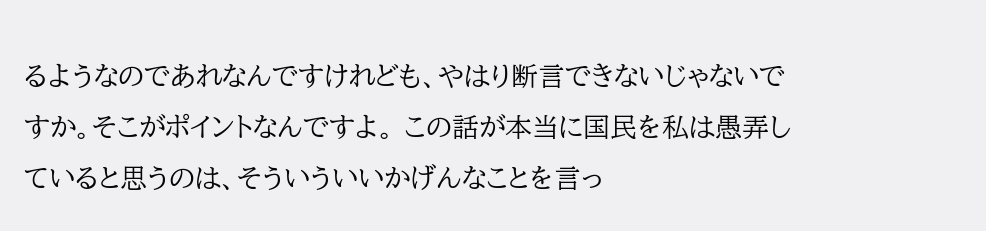るようなのであれなんですけれども、やはり断言できないじゃないですか。そこがポイントなんですよ。 この話が本当に国民を私は愚弄していると思うのは、そういういいかげんなことを言っ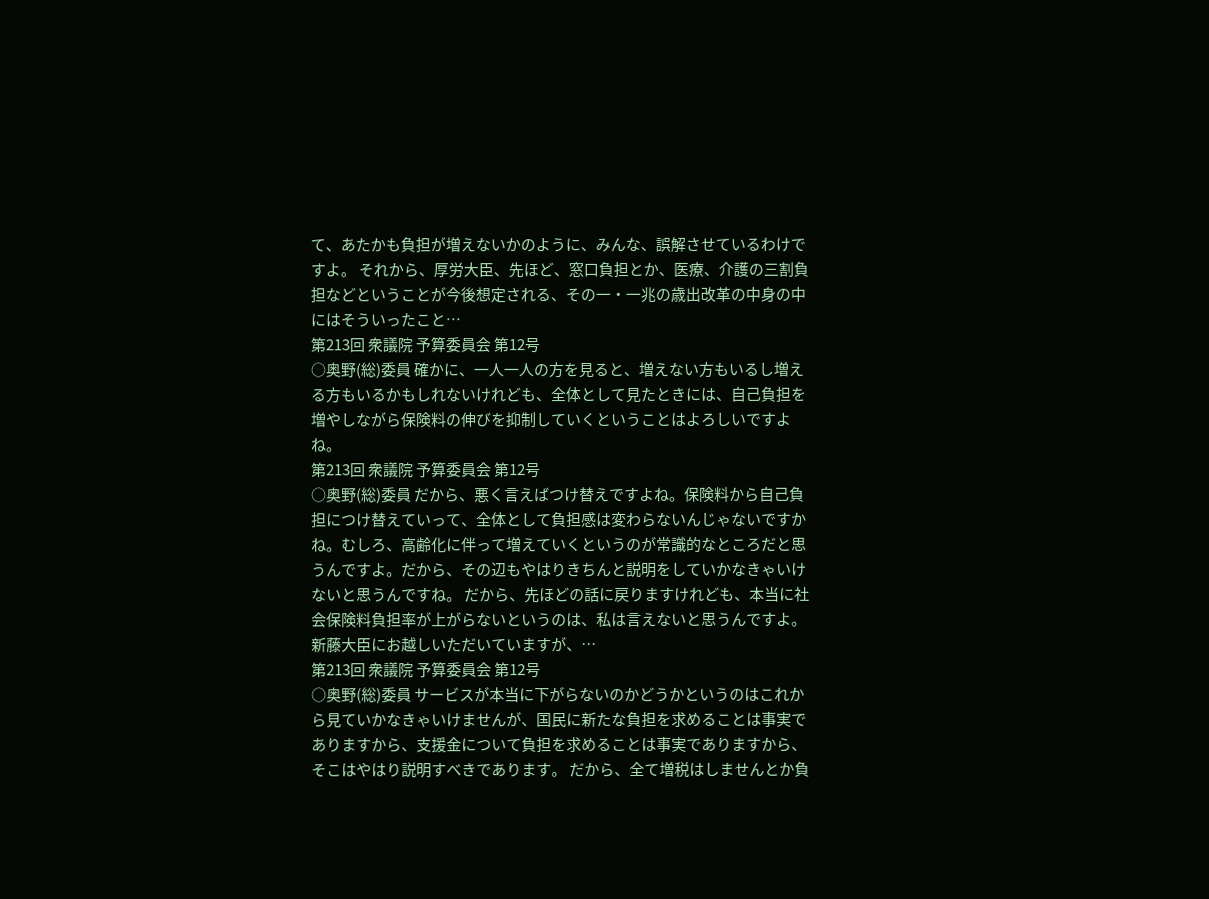て、あたかも負担が増えないかのように、みんな、誤解させているわけですよ。 それから、厚労大臣、先ほど、窓口負担とか、医療、介護の三割負担などということが今後想定される、その一・一兆の歳出改革の中身の中にはそういったこと…
第213回 衆議院 予算委員会 第12号
○奥野(総)委員 確かに、一人一人の方を見ると、増えない方もいるし増える方もいるかもしれないけれども、全体として見たときには、自己負担を増やしながら保険料の伸びを抑制していくということはよろしいですよね。
第213回 衆議院 予算委員会 第12号
○奥野(総)委員 だから、悪く言えばつけ替えですよね。保険料から自己負担につけ替えていって、全体として負担感は変わらないんじゃないですかね。むしろ、高齢化に伴って増えていくというのが常識的なところだと思うんですよ。だから、その辺もやはりきちんと説明をしていかなきゃいけないと思うんですね。 だから、先ほどの話に戻りますけれども、本当に社会保険料負担率が上がらないというのは、私は言えないと思うんですよ。 新藤大臣にお越しいただいていますが、…
第213回 衆議院 予算委員会 第12号
○奥野(総)委員 サービスが本当に下がらないのかどうかというのはこれから見ていかなきゃいけませんが、国民に新たな負担を求めることは事実でありますから、支援金について負担を求めることは事実でありますから、そこはやはり説明すべきであります。 だから、全て増税はしませんとか負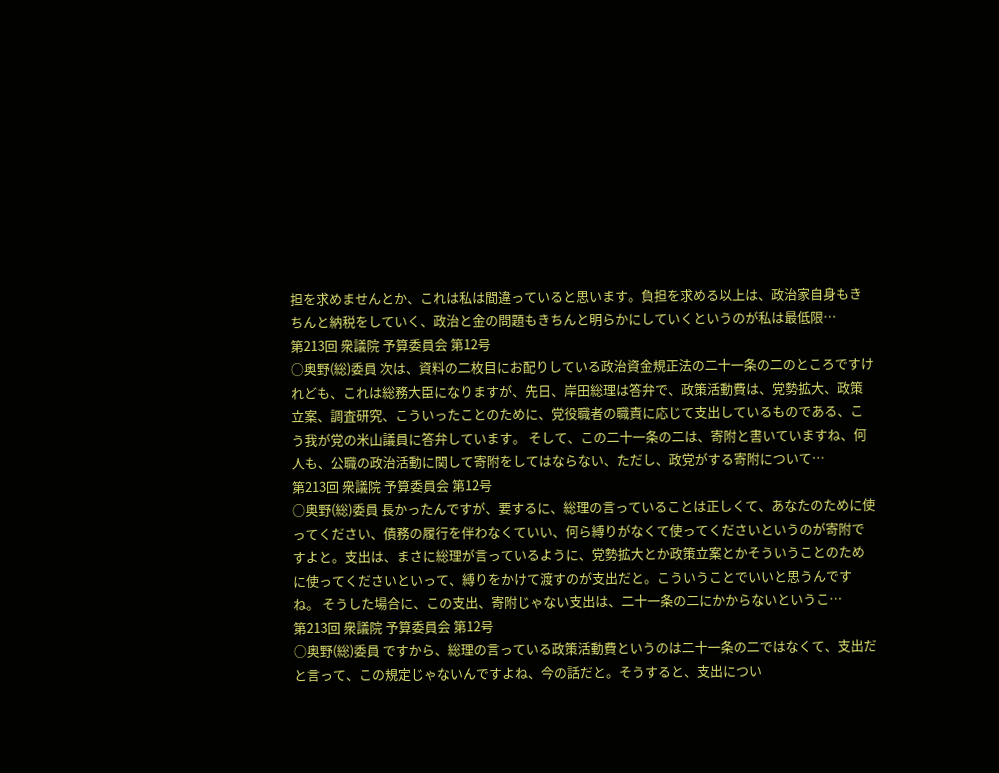担を求めませんとか、これは私は間違っていると思います。負担を求める以上は、政治家自身もきちんと納税をしていく、政治と金の問題もきちんと明らかにしていくというのが私は最低限…
第213回 衆議院 予算委員会 第12号
○奥野(総)委員 次は、資料の二枚目にお配りしている政治資金規正法の二十一条の二のところですけれども、これは総務大臣になりますが、先日、岸田総理は答弁で、政策活動費は、党勢拡大、政策立案、調査研究、こういったことのために、党役職者の職責に応じて支出しているものである、こう我が党の米山議員に答弁しています。 そして、この二十一条の二は、寄附と書いていますね、何人も、公職の政治活動に関して寄附をしてはならない、ただし、政党がする寄附について…
第213回 衆議院 予算委員会 第12号
○奥野(総)委員 長かったんですが、要するに、総理の言っていることは正しくて、あなたのために使ってください、債務の履行を伴わなくていい、何ら縛りがなくて使ってくださいというのが寄附ですよと。支出は、まさに総理が言っているように、党勢拡大とか政策立案とかそういうことのために使ってくださいといって、縛りをかけて渡すのが支出だと。こういうことでいいと思うんですね。 そうした場合に、この支出、寄附じゃない支出は、二十一条の二にかからないというこ…
第213回 衆議院 予算委員会 第12号
○奥野(総)委員 ですから、総理の言っている政策活動費というのは二十一条の二ではなくて、支出だと言って、この規定じゃないんですよね、今の話だと。そうすると、支出につい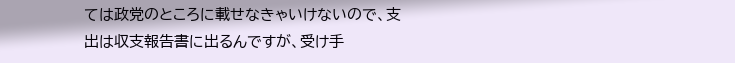ては政党のところに載せなきゃいけないので、支出は収支報告書に出るんですが、受け手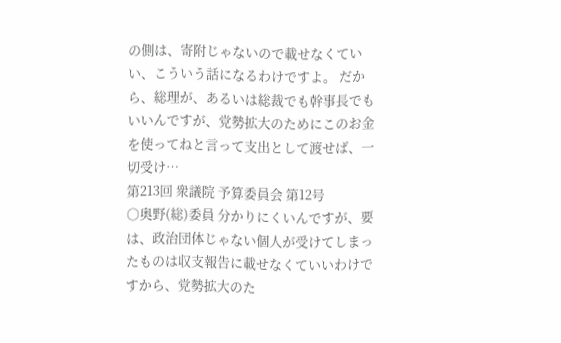の側は、寄附じゃないので載せなくていい、こういう話になるわけですよ。 だから、総理が、あるいは総裁でも幹事長でもいいんですが、党勢拡大のためにこのお金を使ってねと言って支出として渡せば、一切受け…
第213回 衆議院 予算委員会 第12号
○奥野(総)委員 分かりにくいんですが、要は、政治団体じゃない個人が受けてしまったものは収支報告に載せなくていいわけですから、党勢拡大のた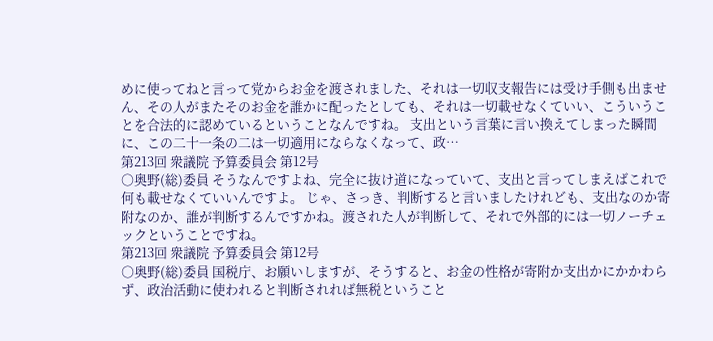めに使ってねと言って党からお金を渡されました、それは一切収支報告には受け手側も出ません、その人がまたそのお金を誰かに配ったとしても、それは一切載せなくていい、こういうことを合法的に認めているということなんですね。 支出という言葉に言い換えてしまった瞬間に、この二十一条の二は一切適用にならなくなって、政…
第213回 衆議院 予算委員会 第12号
○奥野(総)委員 そうなんですよね、完全に抜け道になっていて、支出と言ってしまえばこれで何も載せなくていいんですよ。 じゃ、さっき、判断すると言いましたけれども、支出なのか寄附なのか、誰が判断するんですかね。渡された人が判断して、それで外部的には一切ノーチェックということですね。
第213回 衆議院 予算委員会 第12号
○奥野(総)委員 国税庁、お願いしますが、そうすると、お金の性格が寄附か支出かにかかわらず、政治活動に使われると判断されれば無税ということ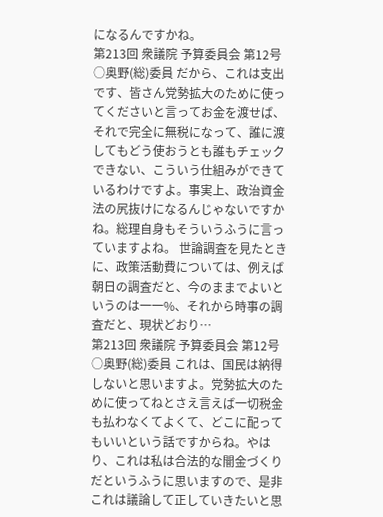になるんですかね。
第213回 衆議院 予算委員会 第12号
○奥野(総)委員 だから、これは支出です、皆さん党勢拡大のために使ってくださいと言ってお金を渡せば、それで完全に無税になって、誰に渡してもどう使おうとも誰もチェックできない、こういう仕組みができているわけですよ。事実上、政治資金法の尻抜けになるんじゃないですかね。総理自身もそういうふうに言っていますよね。 世論調査を見たときに、政策活動費については、例えば朝日の調査だと、今のままでよいというのは一一%、それから時事の調査だと、現状どおり…
第213回 衆議院 予算委員会 第12号
○奥野(総)委員 これは、国民は納得しないと思いますよ。党勢拡大のために使ってねとさえ言えば一切税金も払わなくてよくて、どこに配ってもいいという話ですからね。やはり、これは私は合法的な闇金づくりだというふうに思いますので、是非これは議論して正していきたいと思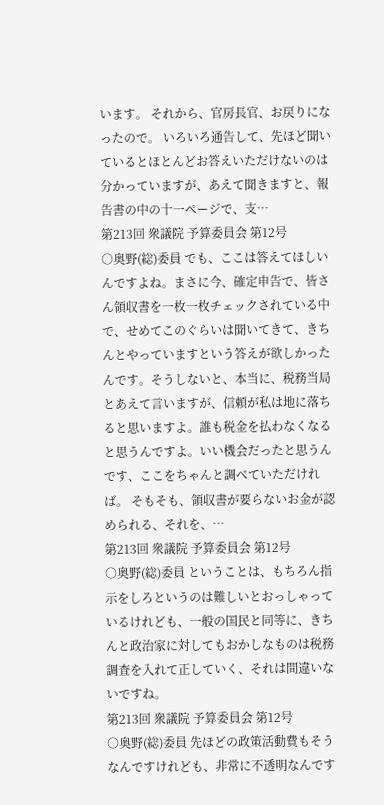います。 それから、官房長官、お戻りになったので。 いろいろ通告して、先ほど聞いているとほとんどお答えいただけないのは分かっていますが、あえて聞きますと、報告書の中の十一ページで、支…
第213回 衆議院 予算委員会 第12号
○奥野(総)委員 でも、ここは答えてほしいんですよね。まさに今、確定申告で、皆さん領収書を一枚一枚チェックされている中で、せめてこのぐらいは聞いてきて、きちんとやっていますという答えが欲しかったんです。そうしないと、本当に、税務当局とあえて言いますが、信頼が私は地に落ちると思いますよ。誰も税金を払わなくなると思うんですよ。いい機会だったと思うんです、ここをちゃんと調べていただければ。 そもそも、領収書が要らないお金が認められる、それを、…
第213回 衆議院 予算委員会 第12号
○奥野(総)委員 ということは、もちろん指示をしろというのは難しいとおっしゃっているけれども、一般の国民と同等に、きちんと政治家に対してもおかしなものは税務調査を入れて正していく、それは間違いないですね。
第213回 衆議院 予算委員会 第12号
○奥野(総)委員 先ほどの政策活動費もそうなんですけれども、非常に不透明なんです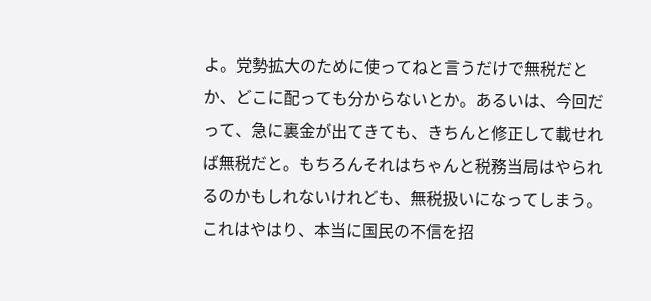よ。党勢拡大のために使ってねと言うだけで無税だとか、どこに配っても分からないとか。あるいは、今回だって、急に裏金が出てきても、きちんと修正して載せれば無税だと。もちろんそれはちゃんと税務当局はやられるのかもしれないけれども、無税扱いになってしまう。 これはやはり、本当に国民の不信を招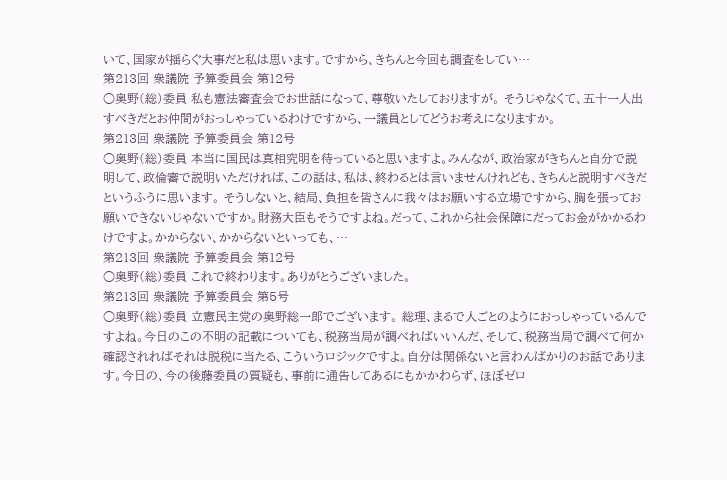いて、国家が揺らぐ大事だと私は思います。ですから、きちんと今回も調査をしてい…
第213回 衆議院 予算委員会 第12号
○奥野(総)委員 私も憲法審査会でお世話になって、尊敬いたしておりますが。 そうじゃなくて、五十一人出すべきだとお仲間がおっしゃっているわけですから、一議員としてどうお考えになりますか。
第213回 衆議院 予算委員会 第12号
○奥野(総)委員 本当に国民は真相究明を待っていると思いますよ。みんなが、政治家がきちんと自分で説明して、政倫審で説明いただければ、この話は、私は、終わるとは言いませんけれども、きちんと説明すべきだというふうに思います。 そうしないと、結局、負担を皆さんに我々はお願いする立場ですから、胸を張ってお願いできないじゃないですか。財務大臣もそうですよね。だって、これから社会保障にだってお金がかかるわけですよ。かからない、かからないといっても、…
第213回 衆議院 予算委員会 第12号
○奥野(総)委員 これで終わります。ありがとうございました。
第213回 衆議院 予算委員会 第5号
○奥野(総)委員 立憲民主党の奥野総一郎でございます。 総理、まるで人ごとのようにおっしゃっているんですよね。今日のこの不明の記載についても、税務当局が調べればいいんだ、そして、税務当局で調べて何か確認されればそれは脱税に当たる、こういうロジックですよ。自分は関係ないと言わんばかりのお話であります。今日の、今の後藤委員の質疑も、事前に通告してあるにもかかわらず、ほぼゼロ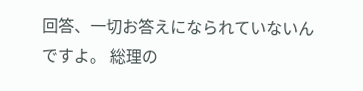回答、一切お答えになられていないんですよ。 総理の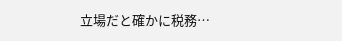立場だと確かに税務…